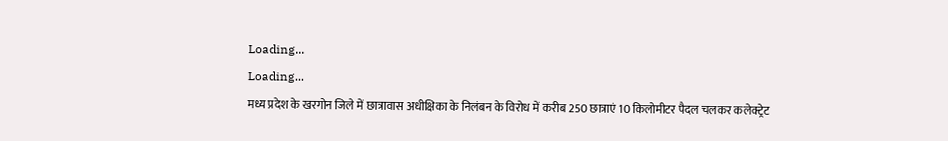Loading...
Loading...
मध्य प्रदेश के खरगोन जिले में छात्रावास अधीक्षिका के निलंबन के विरोध में करीब 250 छात्राएं 10 किलोमीटर पैदल चलकर कलेक्ट्रेट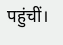पहुंचीं।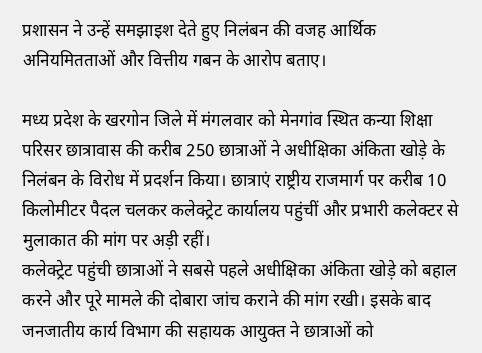प्रशासन ने उन्हें समझाइश देते हुए निलंबन की वजह आर्थिक अनियमितताओं और वित्तीय गबन के आरोप बताए।

मध्य प्रदेश के खरगोन जिले में मंगलवार को मेनगांव स्थित कन्या शिक्षा परिसर छात्रावास की करीब 250 छात्राओं ने अधीक्षिका अंकिता खोड़े के निलंबन के विरोध में प्रदर्शन किया। छात्राएं राष्ट्रीय राजमार्ग पर करीब 10 किलोमीटर पैदल चलकर कलेक्ट्रेट कार्यालय पहुंचीं और प्रभारी कलेक्टर से मुलाकात की मांग पर अड़ी रहीं।
कलेक्ट्रेट पहुंची छात्राओं ने सबसे पहले अधीक्षिका अंकिता खोड़े को बहाल करने और पूरे मामले की दोबारा जांच कराने की मांग रखी। इसके बाद जनजातीय कार्य विभाग की सहायक आयुक्त ने छात्राओं को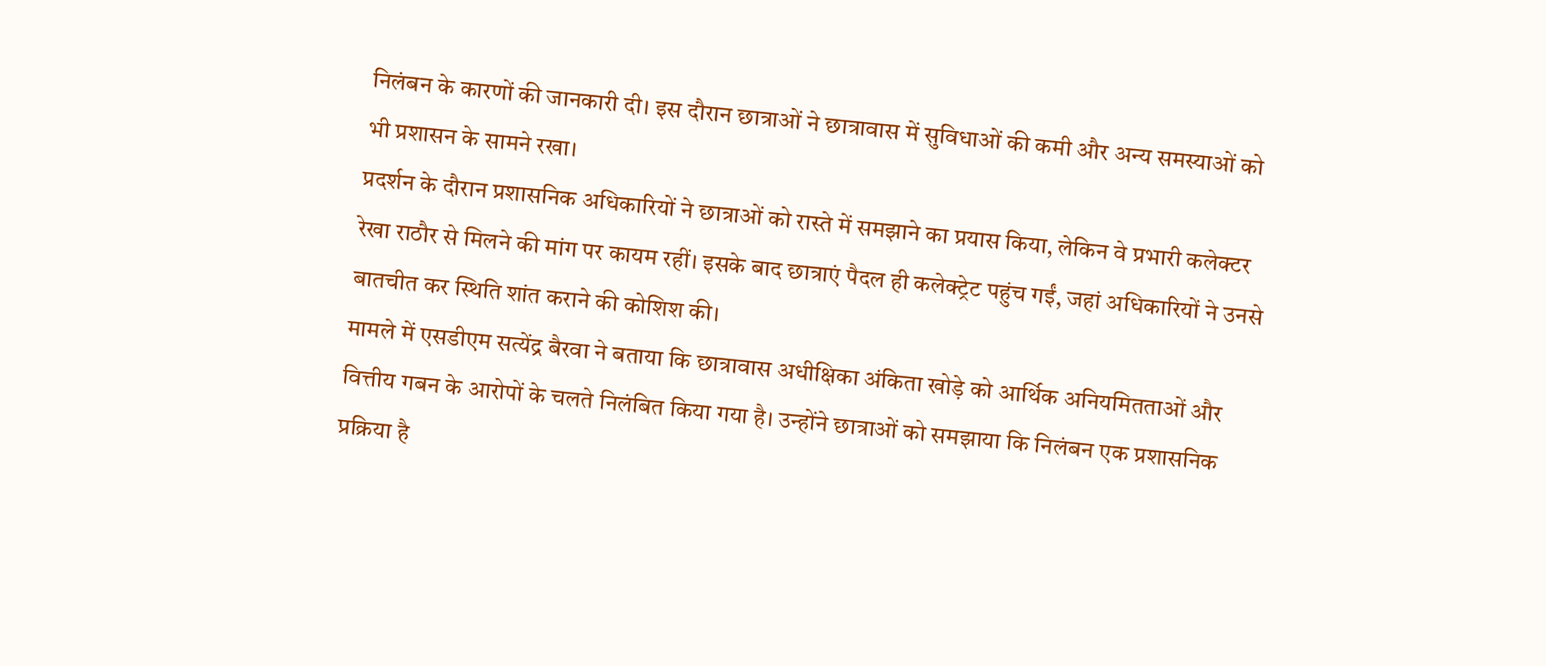निलंबन के कारणों की जानकारी दी। इस दौरान छात्राओं ने छात्रावास में सुविधाओं की कमी और अन्य समस्याओं को भी प्रशासन के सामने रखा।
प्रदर्शन के दौरान प्रशासनिक अधिकारियों ने छात्राओं को रास्ते में समझाने का प्रयास किया, लेकिन वे प्रभारी कलेक्टर रेखा राठौर से मिलने की मांग पर कायम रहीं। इसके बाद छात्राएं पैदल ही कलेक्ट्रेट पहुंच गईं, जहां अधिकारियों ने उनसे बातचीत कर स्थिति शांत कराने की कोशिश की।
मामले में एसडीएम सत्येंद्र बैरवा ने बताया कि छात्रावास अधीक्षिका अंकिता खोड़े को आर्थिक अनियमितताओं और वित्तीय गबन के आरोपों के चलते निलंबित किया गया है। उन्होंने छात्राओं को समझाया कि निलंबन एक प्रशासनिक प्रक्रिया है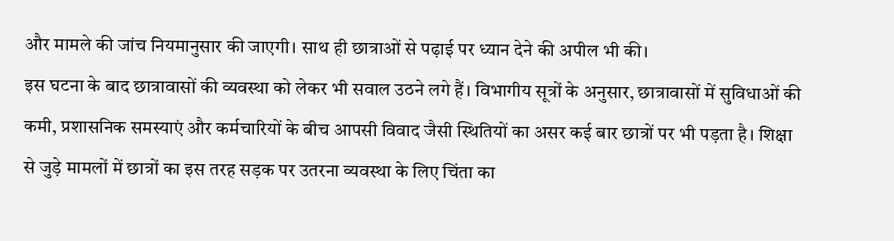और मामले की जांच नियमानुसार की जाएगी। साथ ही छात्राओं से पढ़ाई पर ध्यान देने की अपील भी की।
इस घटना के बाद छात्रावासों की व्यवस्था को लेकर भी सवाल उठने लगे हैं। विभागीय सूत्रों के अनुसार, छात्रावासों में सुविधाओं की कमी, प्रशासनिक समस्याएं और कर्मचारियों के बीच आपसी विवाद जैसी स्थितियों का असर कई बार छात्रों पर भी पड़ता है। शिक्षा से जुड़े मामलों में छात्रों का इस तरह सड़क पर उतरना व्यवस्था के लिए चिंता का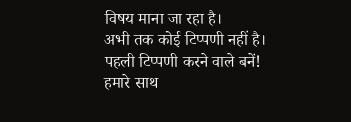विषय माना जा रहा है।
अभी तक कोई टिप्पणी नहीं है।
पहली टिप्पणी करने वाले बनें!
हमारे साथ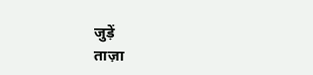जुड़ें
ताज़ा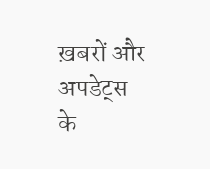ख़बरों और अपडेट्स के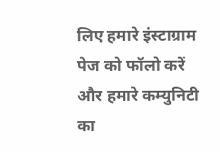लिए हमारे इंस्टाग्राम पेज को फॉलो करें और हमारे कम्युनिटी का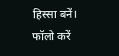हिस्सा बनें।
फॉलो करें